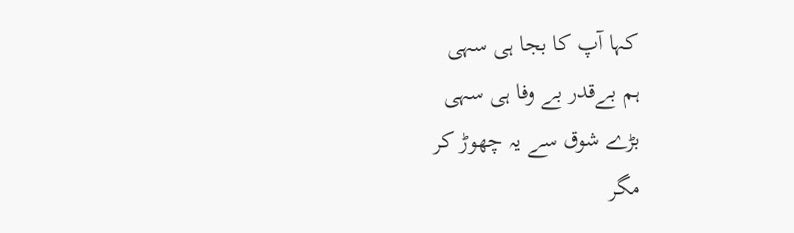کہا آپ کا بجا ہی سہی
ہم بےقدر بے وفا ہی سہی
بڑے شوق سے یہ چھوڑ کر
مگر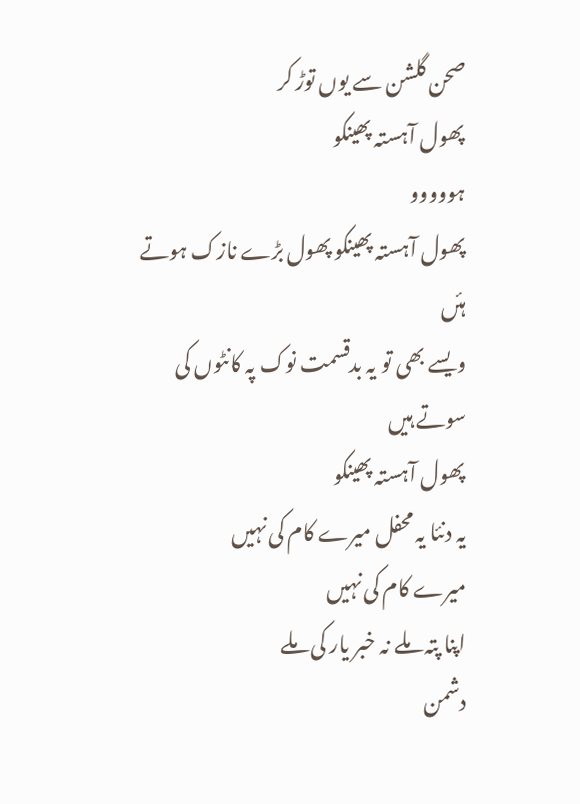صحن گلشن سے یوں توڑ کر
پھول آہستہ پھینکو
ہووووو
پھول آہستہ پھینکو پھول بڑے نازک ہوتے ہئں
ویسے بھی تو یہ بدقسمت نوک پہ کانٹوں کی سوتے ہیں
پھول آہستہ پھینکو
یہ دنئا یہ محفل میرے کام کی نہیں
میرے کام کی نہیں
اپنا پتہ ملے نہ خبر یار کی ملے
دشمن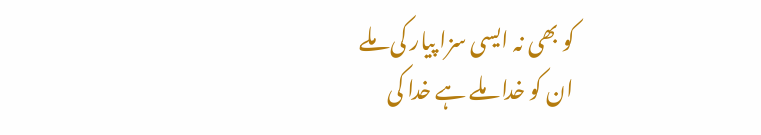کو بھی نہ ایسی سزا پیار کی ملے
ان کو خدا ملے ہے خدا کی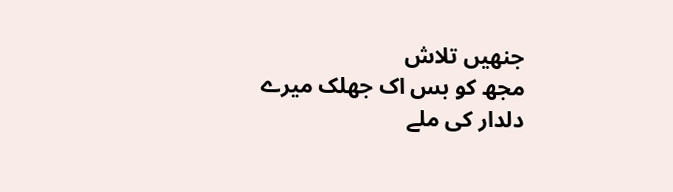جنھیں تلاش
مجھ کو بس اک جھلک میرے دلدار کی ملے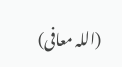(اللہ معافی)